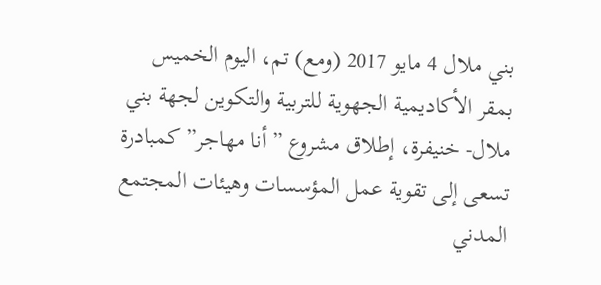بني ملال 4 مايو 2017 (ومع) تم، اليوم الخميس بمقر الأكاديمية الجهوية للتربية والتكوين لجهة بني ملال- خنيفرة، إطلاق مشروع ” أنا مهاجر” كمبادرة تسعى إلى تقوية عمل المؤسسات وهيئات المجتمع المدني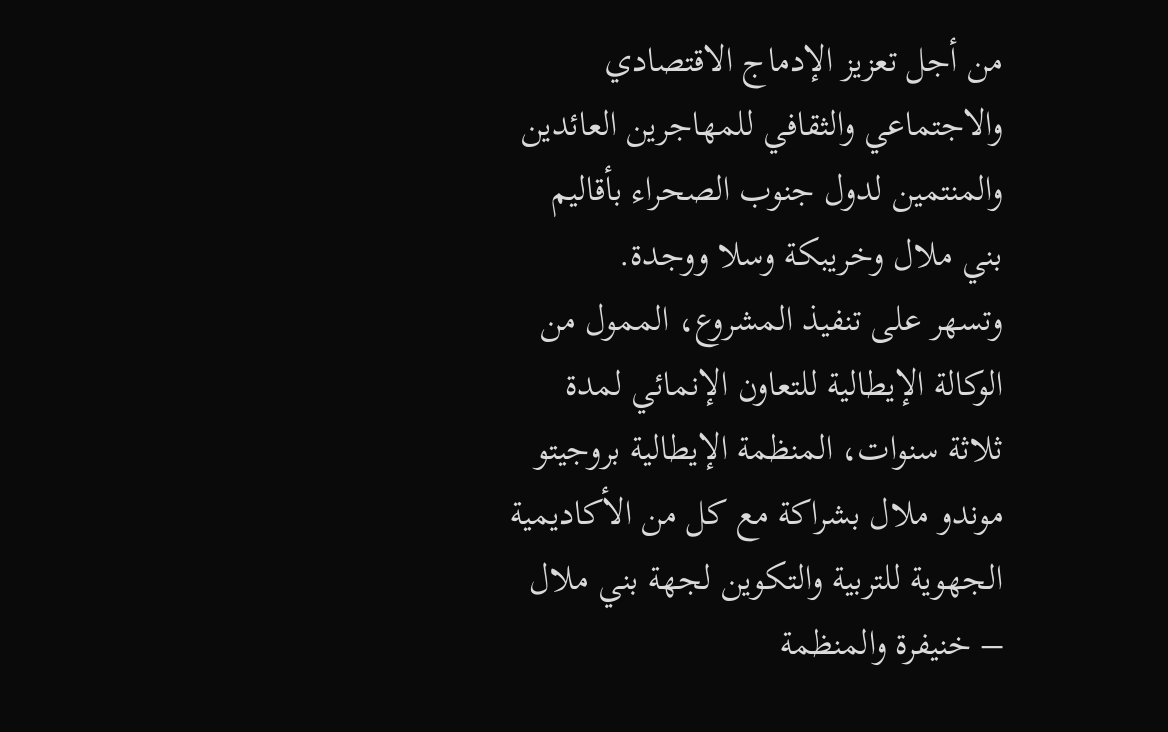من أجل تعزيز الإدماج الاقتصادي والاجتماعي والثقافي للمهاجرين العائدين والمنتمين لدول جنوب الصحراء بأقاليم بني ملال وخريبكة وسلا ووجدة.
وتسهر على تنفيذ المشروع، الممول من الوكالة الإيطالية للتعاون الإنمائي لمدة ثلاثة سنوات، المنظمة الإيطالية بروجيتو موندو ملال بشراكة مع كل من الأكاديمية الجهوية للتربية والتكوين لجهة بني ملال – خنيفرة والمنظمة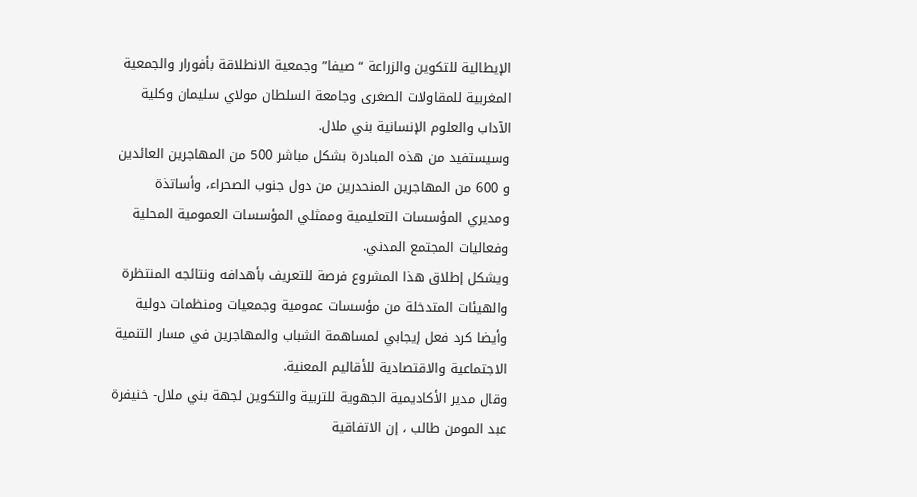الإيطالية للتكوين والزراعة “صيفا” وجمعية الانطلاقة بأفورار والجمعية المغربية للمقاولات الصغرى وجامعة السلطان مولاي سليمان وكلية الآداب والعلوم الإنسانية بني ملال.
وسيستفيد من هذه المبادرة بشكل مباشر 500 من المهاجرين العائدين و 600 من المهاجرين المنحدرين من دول جنوب الصحراء، وأساتذة ومديري المؤسسات التعليمية وممثلي المؤسسات العمومية المحلية وفعاليات المجتمع المدني.
ويشكل إطلاق هذا المشروع فرصة للتعريف بأهدافه ونتائجه المنتظرة والهيئات المتدخلة من مؤسسات عمومية وجمعيات ومنظمات دولية وأيضا كرد فعل إيجابي لمساهمة الشباب والمهاجرين في مسار التنمية الاجتماعية والاقتصادية للأقاليم المعنية.
وقال مدير الأكاديمية الجهوية للتربية والتكوين لجهة بني ملال- خنيفرة عبد المومن طالب ، إن الاتفاقية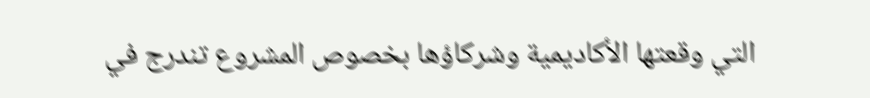التي وقعتها الأكاديمية وشركاؤها بخصوص المشروع تندرج في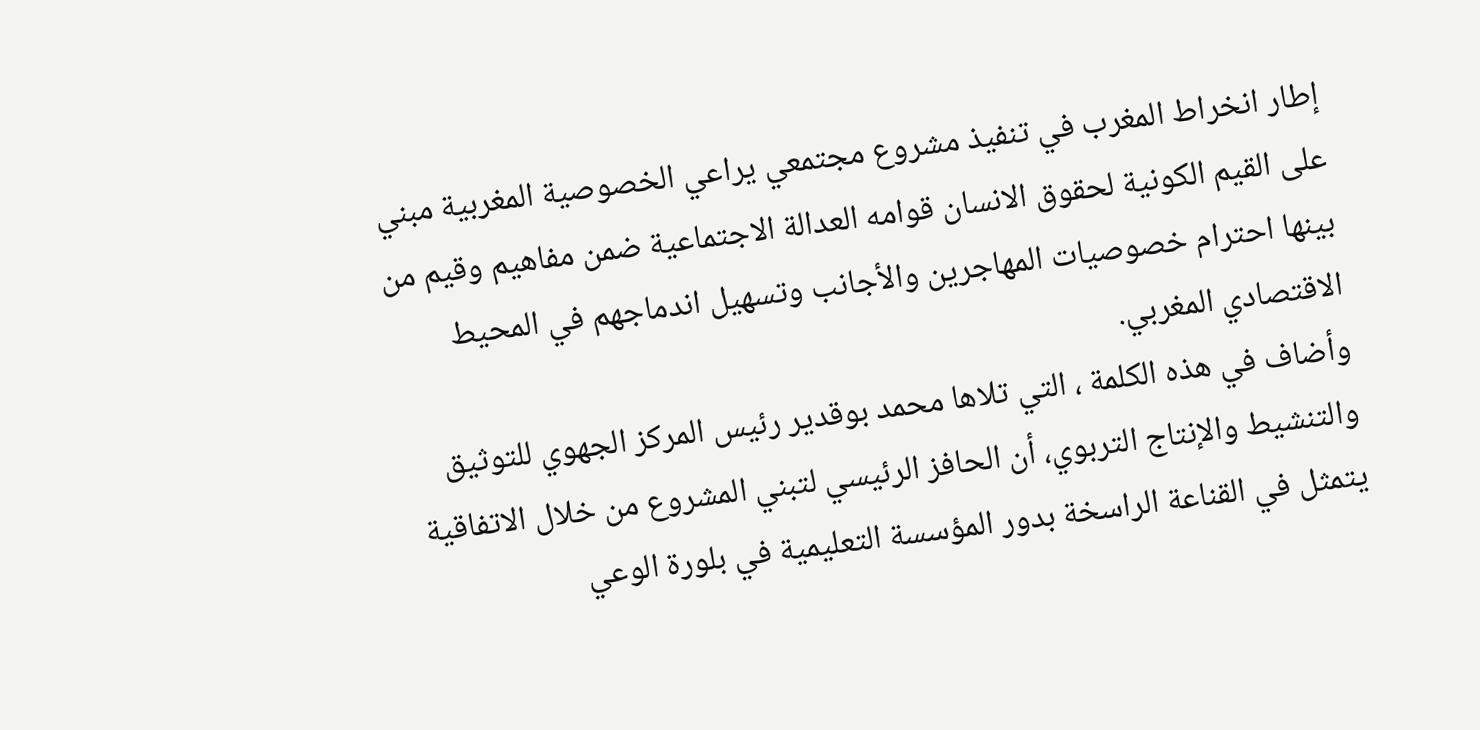إطار انخراط المغرب في تنفيذ مشروع مجتمعي يراعي الخصوصية المغربية مبني على القيم الكونية لحقوق الانسان قوامه العدالة الاجتماعية ضمن مفاهيم وقيم من بينها احترام خصوصيات المهاجرين والأجانب وتسهيل اندماجهم في المحيط الاقتصادي المغربي.
وأضاف في هذه الكلمة ، التي تلاها محمد بوقدير رئيس المركز الجهوي للتوثيق والتنشيط والإنتاج التربوي، أن الحافز الرئيسي لتبني المشروع من خلال الاتفاقية يتمثل في القناعة الراسخة بدور المؤسسة التعليمية في بلورة الوعي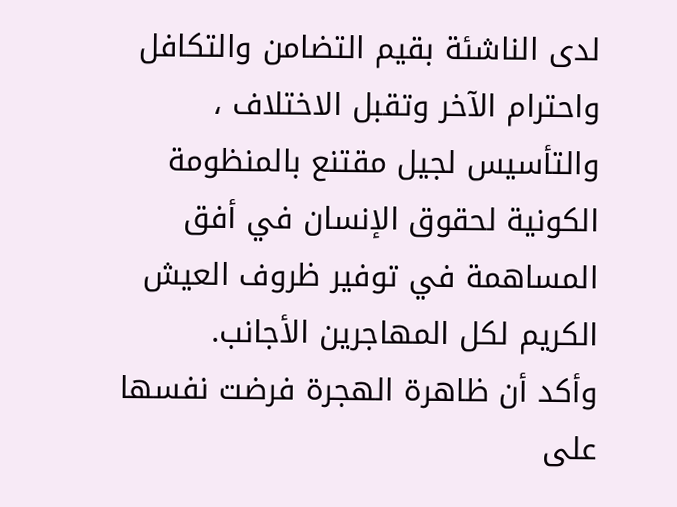لدى الناشئة بقيم التضامن والتكافل واحترام الآخر وتقبل الاختلاف ، والتأسيس لجيل مقتنع بالمنظومة الكونية لحقوق الإنسان في أفق المساهمة في توفير ظروف العيش الكريم لكل المهاجرين الأجانب.
وأكد أن ظاهرة الهجرة فرضت نفسها على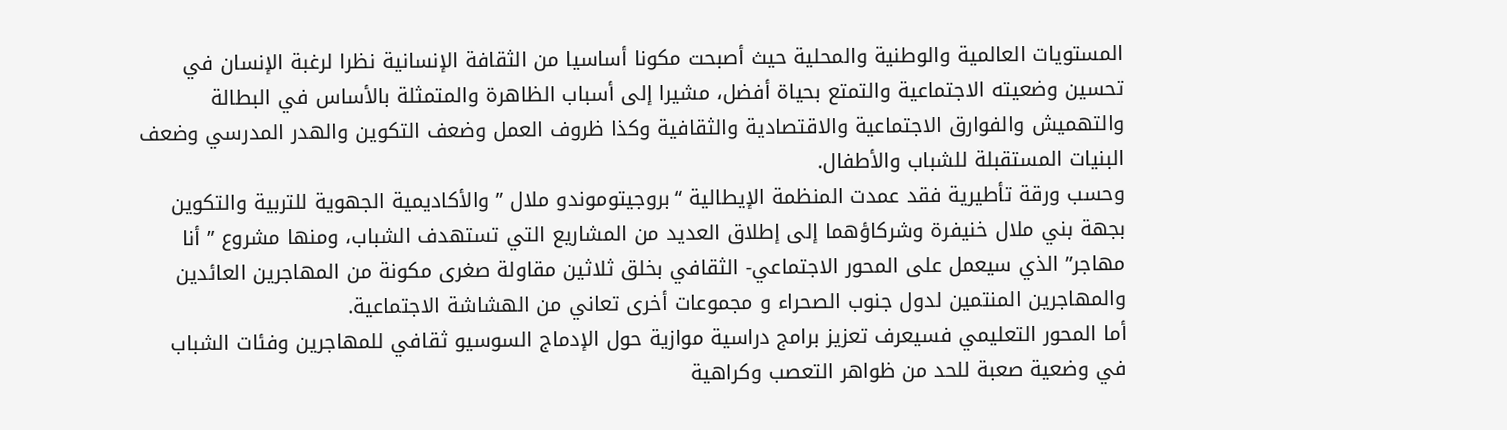المستويات العالمية والوطنية والمحلية حيث أصبحت مكونا أساسيا من الثقافة الإنسانية نظرا لرغبة الإنسان في تحسين وضعيته الاجتماعية والتمتع بحياة أفضل، مشيرا إلى أسباب الظاهرة والمتمثلة بالأساس في البطالة والتهميش والفوارق الاجتماعية والاقتصادية والثقافية وكذا ظروف العمل وضعف التكوين والهدر المدرسي وضعف البنيات المستقبلة للشباب والأطفال.
وحسب ورقة تأطيرية فقد عمدت المنظمة الإيطالية “بروجيتوموندو ملال ” والأكاديمية الجهوية للتربية والتكوين بجهة بني ملال خنيفرة وشركاؤهما إلى إطلاق العديد من المشاريع التي تستهدف الشباب، ومنها مشروع ” أنا مهاجر” الذي سيعمل على المحور الاجتماعي- الثقافي بخلق ثلاثين مقاولة صغرى مكونة من المهاجرين العائدين والمهاجرين المنتمين لدول جنوب الصحراء و مجموعات أخرى تعاني من الهشاشة الاجتماعية.
أما المحور التعليمي فسيعرف تعزيز برامج دراسية موازية حول الإدماج السوسيو ثقافي للمهاجرين وفئات الشباب في وضعية صعبة للحد من ظواهر التعصب وكراهية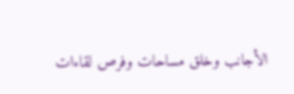الأجانب وخلق مساحات وفرص لقاءات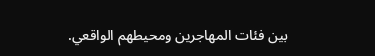بين فئات المهاجرين ومحيطهم الواقعي.